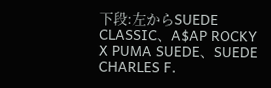下段:左からSUEDE CLASSIC、A$AP ROCKY X PUMA SUEDE、SUEDE CHARLES F.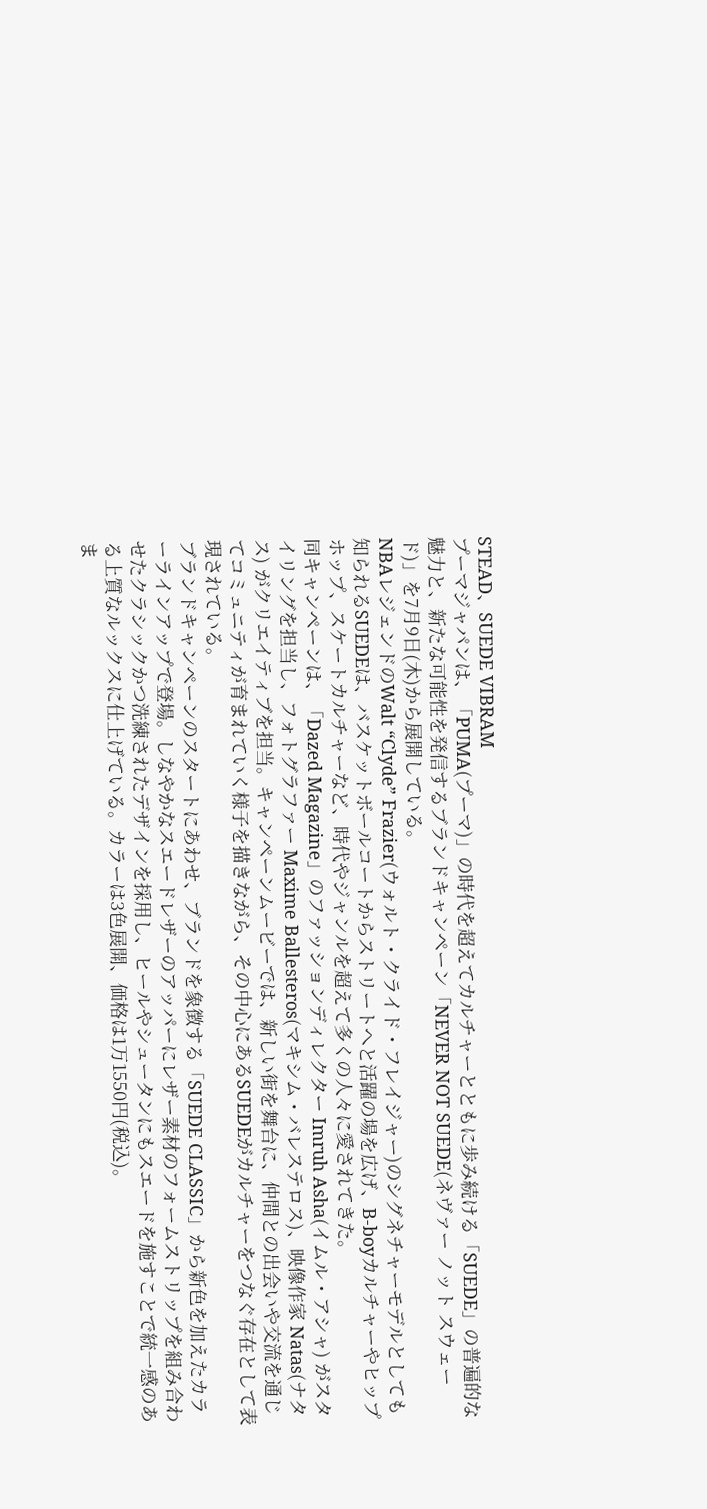STEAD、SUEDE VIBRAM
プーマジャパンは、「PUMA(プーマ)」の時代を超えてカルチャーとともに歩み続ける「SUEDE」の普遍的な魅力と、新たな可能性を発信するブランドキャンペーン「NEVER NOT SUEDE(ネヴァー ノット スウェード)」を7月9日(木)から展開している。
NBAレジェンドのWalt “Clyde” Frazier(ウォルト・クライド・フレイジャー)のシグネチャーモデルとしても知られるSUEDEは、バスケットボールコートからストリートへと活躍の場を広げ、B-boyカルチャーやヒップホップ、スケートカルチャーなど、時代やジャンルを超えて多くの人々に愛されてきた。
同キャンペーンは、「Dazed Magazine」のファッションディレクター Imruh Asha(イムル・アシャ) がスタイリングを担当し、フォトグラファー Maxime Ballesteros(マキシム・バレステロス)、映像作家 Natas(ナタス) がクリエイティブを担当。キャンペーンムービーでは、新しい街を舞台に、仲間との出会いや交流を通じてコミュニティが育まれていく様子を描きながら、その中心にあるSUEDEがカルチャーをつなぐ存在として表現されている。
ブランドキャンペーンのスタートにあわせ、ブランドを象徴する「SUEDE CLASSIC」から新色を加えたカラーラインアップで登場。しなやかなスエードレザーのアッパーにレザー素材のフォームストリップを組み合わせたクラシックかつ洗練されたデザインを採用し、ヒールやシュータンにもスエードを施すことで統一感のある上質なルックスに仕上げている。カラーは3色展開、価格は1万1550円(税込)。
ま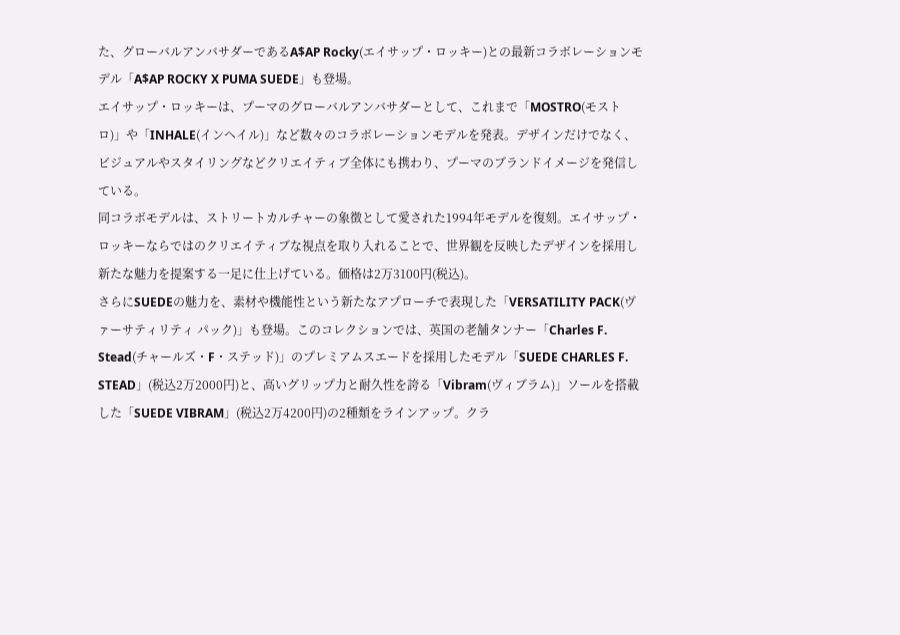た、グローバルアンバサダーであるA$AP Rocky(エイサップ・ロッキー)との最新コラボレーションモデル「A$AP ROCKY X PUMA SUEDE」も登場。
エイサップ・ロッキーは、プーマのグローバルアンバサダーとして、これまで「MOSTRO(モストロ)」や「INHALE(インヘイル)」など数々のコラボレーションモデルを発表。デザインだけでなく、ビジュアルやスタイリングなどクリエイティブ全体にも携わり、プーマのブランドイメージを発信している。
同コラボモデルは、ストリートカルチャーの象徴として愛された1994年モデルを復刻。エイサップ・ロッキーならではのクリエイティブな視点を取り入れることで、世界観を反映したデザインを採用し新たな魅力を提案する一足に仕上げている。価格は2万3100円(税込)。
さらにSUEDEの魅力を、素材や機能性という新たなアプローチで表現した「VERSATILITY PACK(ヴァーサティリティ パック)」も登場。このコレクションでは、英国の老舗タンナー「Charles F. Stead(チャールズ・F・ステッド)」のプレミアムスエードを採用したモデル「SUEDE CHARLES F. STEAD」(税込2万2000円)と、高いグリップ力と耐久性を誇る「Vibram(ヴィブラム)」ソールを搭載した「SUEDE VIBRAM」(税込2万4200円)の2種類をラインアップ。クラ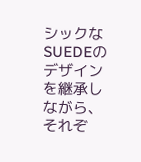シックなSUEDEのデザインを継承しながら、それぞ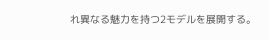れ異なる魅力を持つ2モデルを展開する。